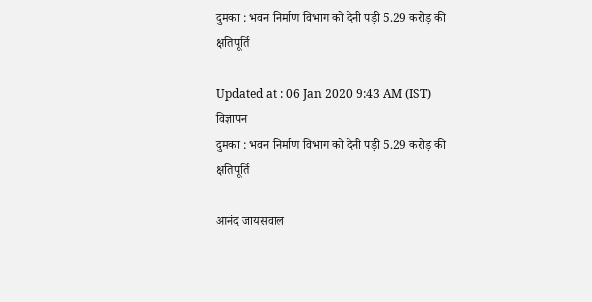दुमका : भवन निर्माण विभाग को देनी पड़ी 5.29 करोड़ की क्षतिपूर्ति

Updated at : 06 Jan 2020 9:43 AM (IST)
विज्ञापन
दुमका : भवन निर्माण विभाग को देनी पड़ी 5.29 करोड़ की क्षतिपूर्ति

आनंद जायसवाल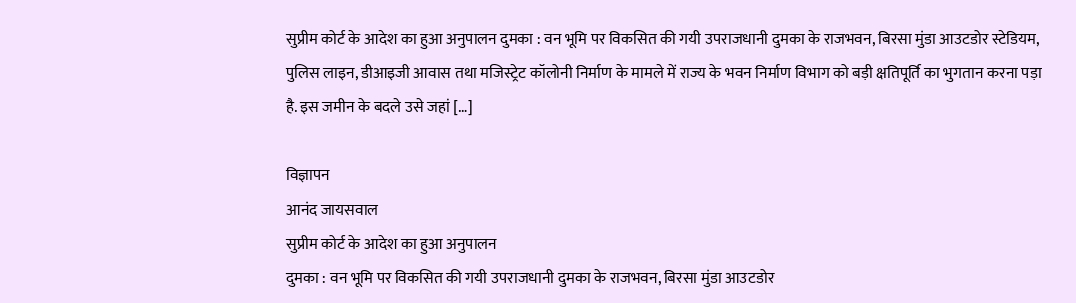सुप्रीम कोर्ट के आदेश का हुआ अनुपालन दुमका : वन भूमि पर विकसित की गयी उपराजधानी दुमका के राजभवन, बिरसा मुंडा आउटडोर स्टेडियम, पुलिस लाइन, डीआइजी आवास तथा मजिस्ट्रेट कॉलोनी निर्माण के मामले में राज्य के भवन निर्माण विभाग को बड़ी क्षतिपूर्ति का भुगतान करना पड़ा है. इस जमीन के बदले उसे जहां […]

विज्ञापन
आनंद जायसवाल
सुप्रीम कोर्ट के आदेश का हुआ अनुपालन
दुमका : वन भूमि पर विकसित की गयी उपराजधानी दुमका के राजभवन, बिरसा मुंडा आउटडोर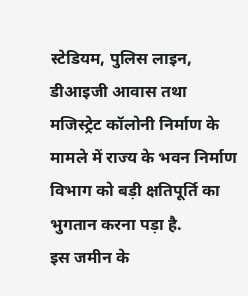स्टेडियम, पुलिस लाइन, डीआइजी आवास तथा मजिस्ट्रेट कॉलोनी निर्माण के मामले में राज्य के भवन निर्माण विभाग को बड़ी क्षतिपूर्ति का भुगतान करना पड़ा है.
इस जमीन के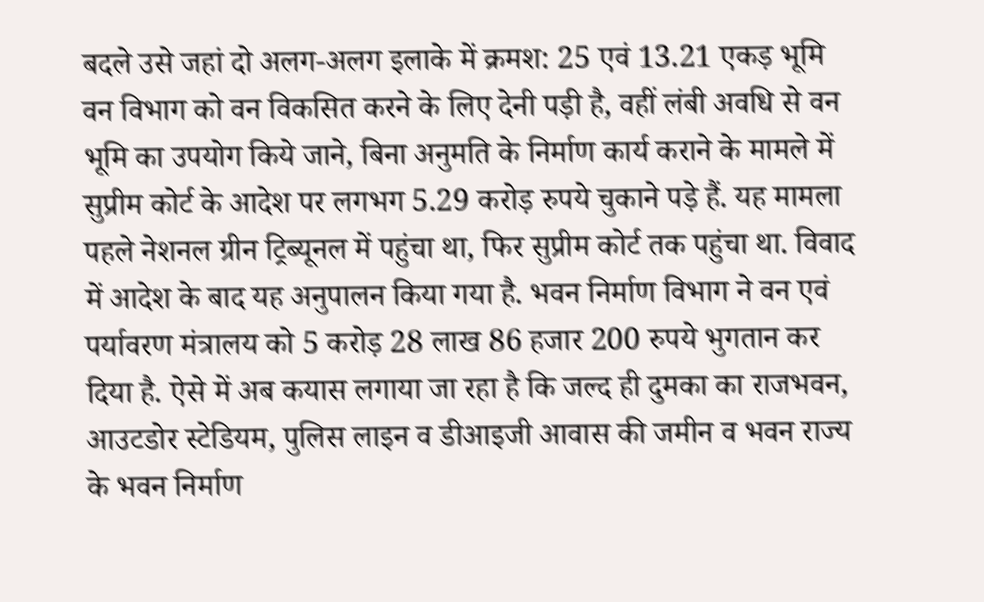बदले उसे जहां दो अलग-अलग इलाके में क्रमश: 25 एवं 13.21 एकड़ भूमि वन विभाग को वन विकसित करने के लिए देनी पड़ी है, वहीं लंबी अवधि से वन भूमि का उपयोग किये जाने, बिना अनुमति के निर्माण कार्य कराने के मामले में सुप्रीम कोर्ट के आदेश पर लगभग 5.29 करोड़ रुपये चुकाने पड़े हैं. यह मामला पहले नेशनल ग्रीन ट्रिब्यूनल में पहुंचा था, फिर सुप्रीम कोर्ट तक पहुंचा था. विवाद में आदेश के बाद यह अनुपालन किया गया है. भवन निर्माण विभाग ने वन एवं पर्यावरण मंत्रालय को 5 करोड़ 28 लाख 86 हजार 200 रुपये भुगतान कर दिया है. ऐसे में अब कयास लगाया जा रहा है कि जल्द ही दुमका का राजभवन, आउटडोर स्टेडियम, पुलिस लाइन व डीआइजी आवास की जमीन व भवन राज्य के भवन निर्माण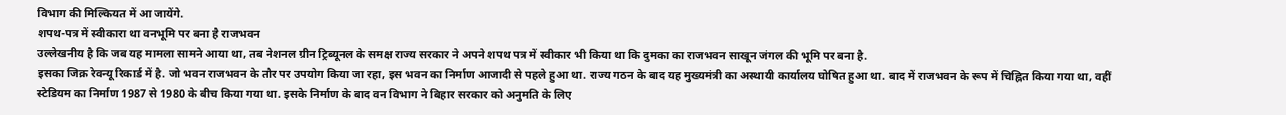विभाग की मिल्कियत में आ जायेंगे.
शपथ-पत्र में स्वीकारा था वनभूमि पर बना है राजभवन
उल्लेखनीय है कि जब यह मामला सामने आया था, तब नेशनल ग्रीन ट्रिब्यूनल के समक्ष राज्य सरकार ने अपने शपथ पत्र में स्वीकार भी किया था कि दुमका का राजभवन साखून जंगल की भूमि पर बना है.
इसका जिक्र रेवन्यू रिकार्ड में है. जो भवन राजभवन के तौर पर उपयोग किया जा रहा, इस भवन का निर्माण आजादी से पहले हुआ था. राज्य गठन के बाद यह मुख्यमंत्री का अस्थायी कार्यालय घोषित हुआ था. बाद में राजभवन के रूप में चिह्नित किया गया था, वहीं स्टेडियम का निर्माण 1987 से 1980 के बीच किया गया था. इसके निर्माण के बाद वन विभाग ने बिहार सरकार को अनुमति के लिए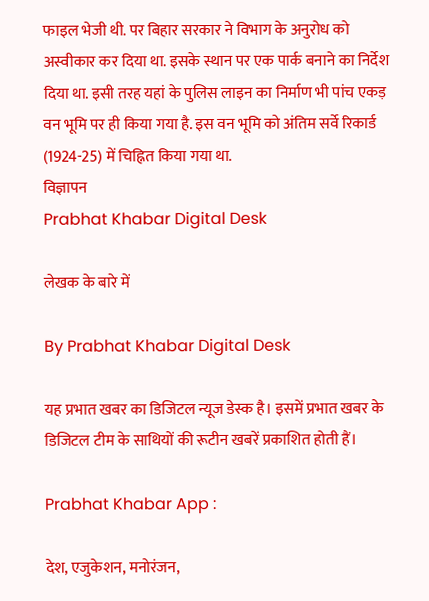फाइल भेजी थी. पर बिहार सरकार ने विभाग के अनुरोध को अस्वीकार कर दिया था. इसके स्थान पर एक पार्क बनाने का निर्देश दिया था. इसी तरह यहां के पुलिस लाइन का निर्माण भी पांच एकड़ वन भूमि पर ही किया गया है. इस वन भूमि को अंतिम सर्वे रिकार्ड (1924-25) में चिह्नित किया गया था.
विज्ञापन
Prabhat Khabar Digital Desk

लेखक के बारे में

By Prabhat Khabar Digital Desk

यह प्रभात खबर का डिजिटल न्यूज डेस्क है। इसमें प्रभात खबर के डिजिटल टीम के साथियों की रूटीन खबरें प्रकाशित होती हैं।

Prabhat Khabar App :

देश, एजुकेशन, मनोरंजन,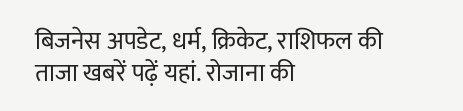बिजनेस अपडेट, धर्म, क्रिकेट, राशिफल की ताजा खबरें पढ़ें यहां. रोजाना की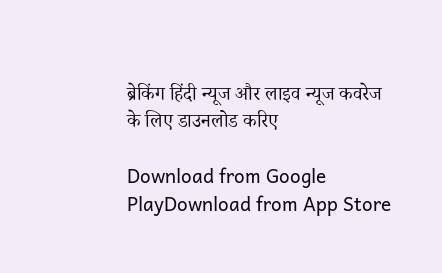ब्रेकिंग हिंदी न्यूज और लाइव न्यूज कवरेज के लिए डाउनलोड करिए

Download from Google PlayDownload from App Store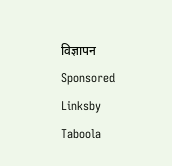विज्ञापन
Sponsored Linksby Taboola